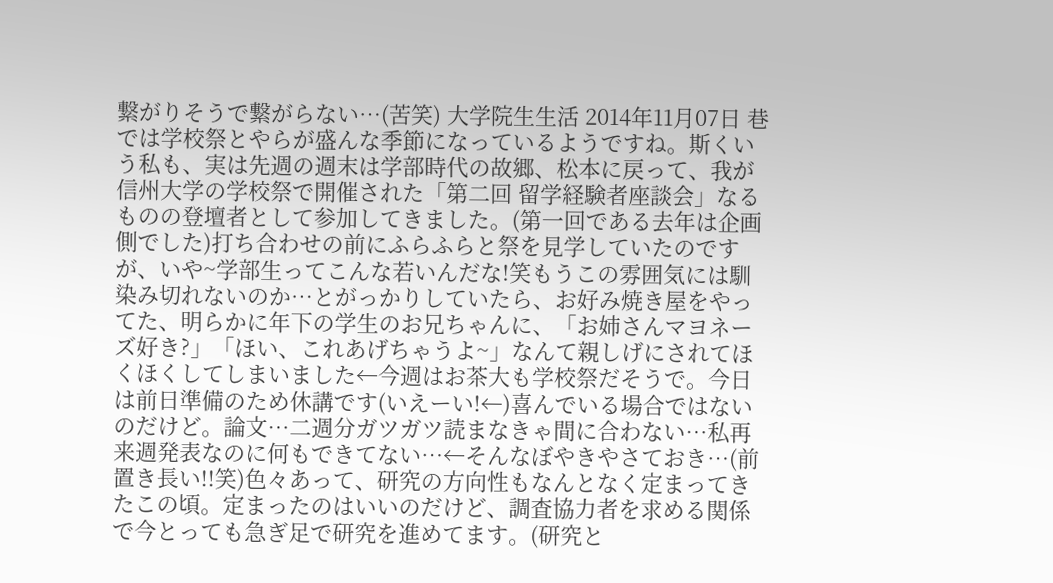繋がりそうで繋がらない…(苦笑) 大学院生生活 2014年11月07日 巷では学校祭とやらが盛んな季節になっているようですね。斯くいう私も、実は先週の週末は学部時代の故郷、松本に戻って、我が信州大学の学校祭で開催された「第二回 留学経験者座談会」なるものの登壇者として参加してきました。(第一回である去年は企画側でした)打ち合わせの前にふらふらと祭を見学していたのですが、いや~学部生ってこんな若いんだな!笑もうこの雰囲気には馴染み切れないのか…とがっかりしていたら、お好み焼き屋をやってた、明らかに年下の学生のお兄ちゃんに、「お姉さんマヨネーズ好き?」「ほい、これあげちゃうよ~」なんて親しげにされてほくほくしてしまいました←今週はお茶大も学校祭だそうで。今日は前日準備のため休講です(いえーい!←)喜んでいる場合ではないのだけど。論文…二週分ガツガツ読まなきゃ間に合わない…私再来週発表なのに何もできてない…←そんなぼやきやさておき…(前置き長い!!笑)色々あって、研究の方向性もなんとなく定まってきたこの頃。定まったのはいいのだけど、調査協力者を求める関係で今とっても急ぎ足で研究を進めてます。(研究と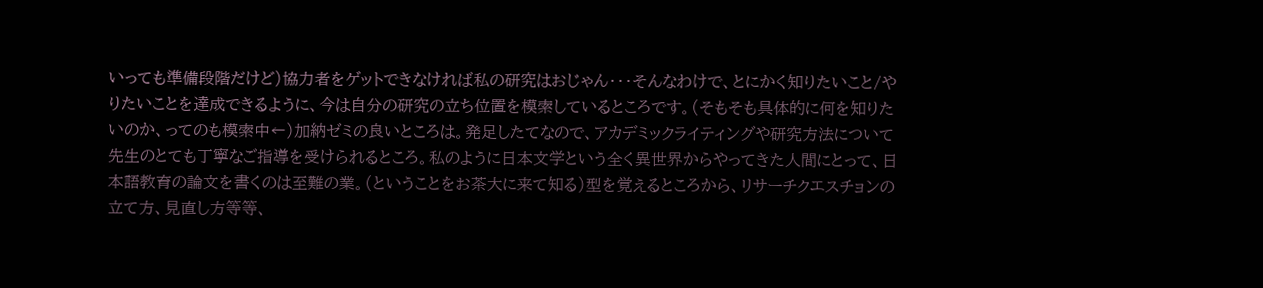いっても準備段階だけど)協力者をゲットできなければ私の研究はおじゃん・・・そんなわけで、とにかく知りたいこと/やりたいことを達成できるように、今は自分の研究の立ち位置を模索しているところです。(そもそも具体的に何を知りたいのか、ってのも模索中←)加納ゼミの良いところは。発足したてなので、アカデミックライティングや研究方法について先生のとても丁寧なご指導を受けられるところ。私のように日本文学という全く異世界からやってきた人間にとって、日本語教育の論文を書くのは至難の業。(ということをお茶大に来て知る)型を覚えるところから、リサーチクエスチョンの立て方、見直し方等等、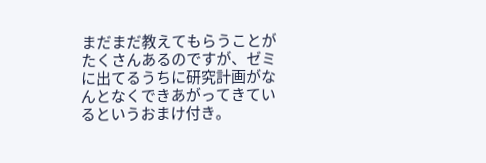まだまだ教えてもらうことがたくさんあるのですが、ゼミに出てるうちに研究計画がなんとなくできあがってきているというおまけ付き。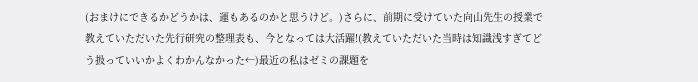(おまけにできるかどうかは、運もあるのかと思うけど。)さらに、前期に受けていた向山先生の授業で教えていただいた先行研究の整理表も、今となっては大活躍!(教えていただいた当時は知識浅すぎてどう扱っていいかよくわかんなかった←)最近の私はゼミの課題を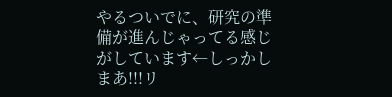やるついでに、研究の準備が進んじゃってる感じがしています←しっかしまあ!!!リ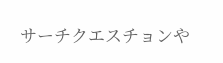サーチクエスチョンや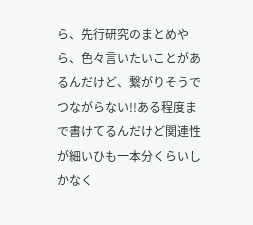ら、先行研究のまとめやら、色々言いたいことがあるんだけど、繋がりそうでつながらない!!ある程度まで書けてるんだけど関連性が細いひも一本分くらいしかなく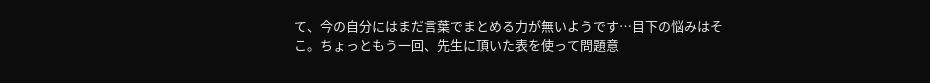て、今の自分にはまだ言葉でまとめる力が無いようです…目下の悩みはそこ。ちょっともう一回、先生に頂いた表を使って問題意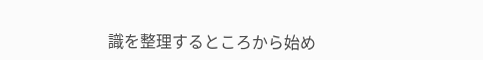識を整理するところから始め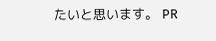たいと思います。 PR